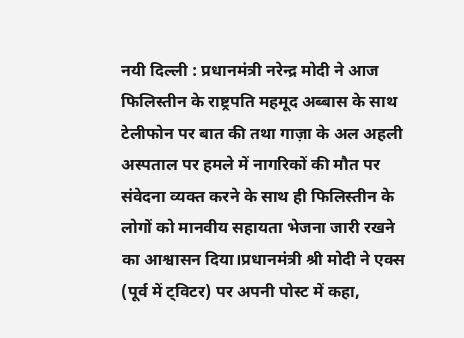नयी दिल्ली : प्रधानमंत्री नरेन्द्र मोदी ने आज फिलिस्तीन के राष्ट्रपति महमूद अब्बास के साथ टेलीफोन पर बात की तथा गाज़ा के अल अहली अस्पताल पर हमले में नागरिकों की मौत पर संवेदना व्यक्त करने के साथ ही फिलिस्तीन के लोगों को मानवीय सहायता भेजना जारी रखने का आश्वासन दिया।प्रधानमंत्री श्री मोदी ने एक्स (पूर्व में ट्विटर) पर अपनी पोस्ट में कहा,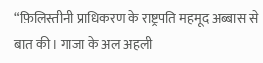“फ़िलिस्तीनी प्राधिकरण के राष्ट्रपति महमूद अब्बास से बात की। गाजा के अल अहली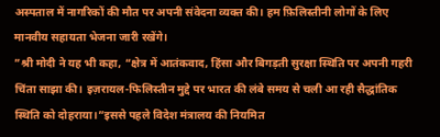अस्पताल में नागरिकों की मौत पर अपनी संवेदना व्यक्त की। हम फ़िलिस्तीनी लोगों के लिए मानवीय सहायता भेजना जारी रखेंगे।
”श्री मोदी ने यह भी कहा, “क्षेत्र में आतंकवाद, हिंसा और बिगड़ती सुरक्षा स्थिति पर अपनी गहरी चिंता साझा की। इज़रायल-फिलिस्तीन मुद्दे पर भारत की लंबे समय से चली आ रही सैद्धांतिक स्थिति को दोहराया।”इससे पहले विदेश मंत्रालय की नियमित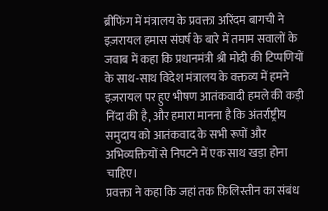ब्रीफिंग में मंत्रालय के प्रवक्ता अरिंदम बागची ने इज़रायल हमास संघर्ष के बारे में तमाम सवालों के जवाब में कहा कि प्रधानमंत्री श्री मोदी की टिप्पणियों के साथ-साथ विदेश मंत्रालय के वक्तव्य में हमने इज़रायल पर हुए भीषण आतंकवादी हमले की कड़ी निंदा की है, और हमारा मानना है कि अंतर्राष्ट्रीय समुदाय को आतंकवाद के सभी रूपों और अभिव्यक्तियों से निपटने में एक साथ खड़ा होना चाहिए।
प्रवक्ता ने कहा कि जहां तक फ़िलिस्तीन का संबंध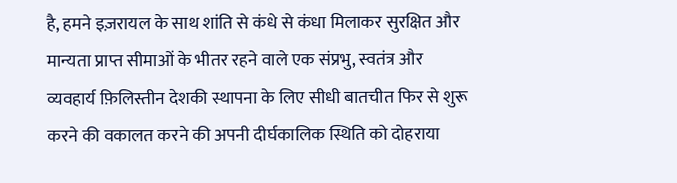है, हमने इज़रायल के साथ शांति से कंधे से कंधा मिलाकर सुरक्षित और मान्यता प्राप्त सीमाओं के भीतर रहने वाले एक संप्रभु, स्वतंत्र और व्यवहार्य फ़िलिस्तीन देशकी स्थापना के लिए सीधी बातचीत फिर से शुरू करने की वकालत करने की अपनी दीर्घकालिक स्थिति को दोहराया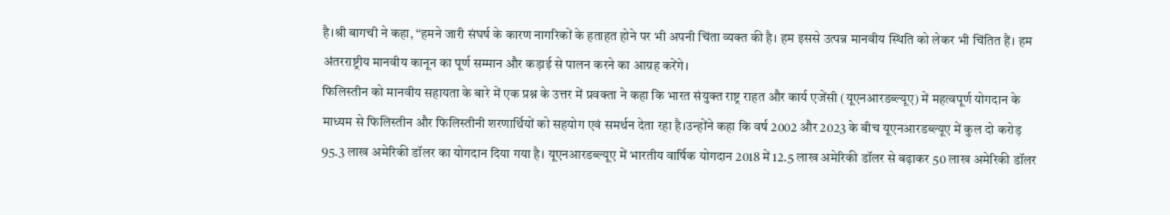है।श्री बागची ने कहा, “हमने जारी संघर्ष के कारण नागरिकों के हताहत होने पर भी अपनी चिंता व्यक्त की है। हम इससे उत्पन्न मानवीय स्थिति को लेकर भी चिंतित हैं। हम अंतरराष्ट्रीय मानवीय कानून का पूर्ण सम्मान और कड़ाई से पालन करने का आग्रह करेंगे।
फिलिस्तीन को मानवीय सहायता के बारे में एक प्रश्न के उत्तर में प्रवक्ता ने कहा कि भारत संयुक्त राष्ट्र राहत और कार्य एजेंसी (यूएनआरडब्ल्यूए) में महत्वपूर्ण योगदान के माध्यम से फिलिस्तीन और फिलिस्तीनी शरणार्थियों को सहयोग एवं समर्थन देता रहा है।उन्होंने कहा कि वर्ष 2002 और 2023 के बीच यूएनआरडब्ल्यूए में कुल दो करोड़ 95.3 लाख अमेरिकी डॉलर का योगदान दिया गया है। यूएनआरडब्ल्यूए में भारतीय वार्षिक योगदान 2018 में 12.5 लाख अमेरिकी डॉलर से बढ़ाकर 50 लाख अमेरिकी डॉलर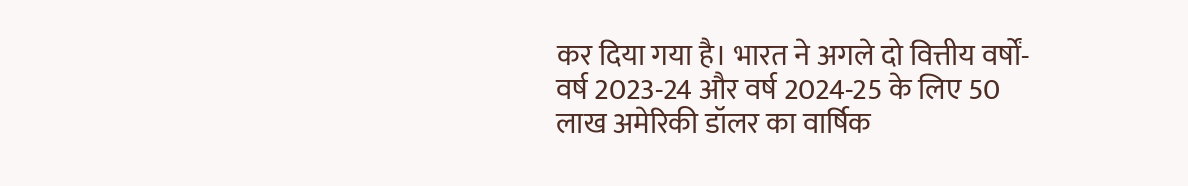कर दिया गया है। भारत ने अगले दो वित्तीय वर्षों-वर्ष 2023-24 और वर्ष 2024-25 के लिए 50 लाख अमेरिकी डॉलर का वार्षिक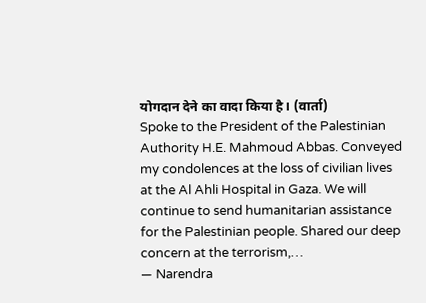योगदान देने का वादा किया है। (वार्ता)
Spoke to the President of the Palestinian Authority H.E. Mahmoud Abbas. Conveyed my condolences at the loss of civilian lives at the Al Ahli Hospital in Gaza. We will continue to send humanitarian assistance for the Palestinian people. Shared our deep concern at the terrorism,…
— Narendra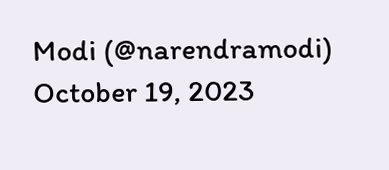Modi (@narendramodi) October 19, 2023